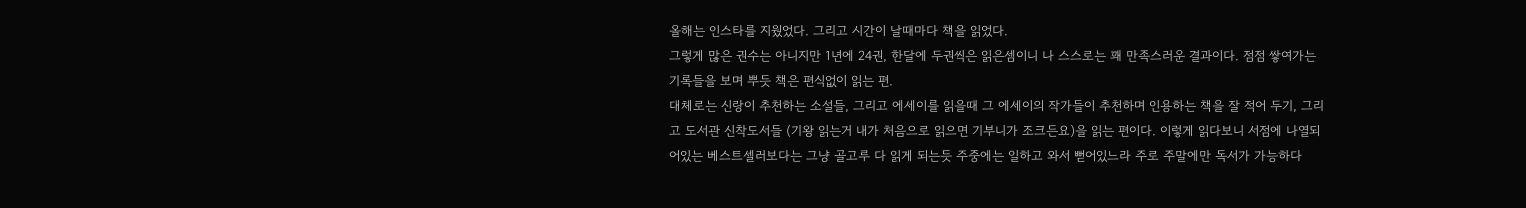올해는 인스타를 지웠었다. 그리고 시간이 날때마다 책을 읽었다.
그렇게 많은 권수는 아니지만 1년에 24권, 한달에 두권씩은 읽은셈이니 나 스스로는 꽤 만족스러운 결과이다. 점점 쌓여가는 기록들을 보며 뿌듯 책은 편식없이 읽는 편.
대체로는 신랑이 추천하는 소설들, 그리고 에세이를 읽을때 그 에세이의 작가들이 추천하며 인용하는 책을 잘 적어 두기, 그리고 도서관 신착도서들 (기왕 읽는거 내가 처음으로 읽으면 기부니가 조크든요)을 읽는 편이다. 이렇게 읽다보니 서점에 나열되어있는 베스트셀러보다는 그냥 골고루 다 읽게 되는듯 주중에는 일하고 와서 뻗어있느라 주로 주말에만 독서가 가능하다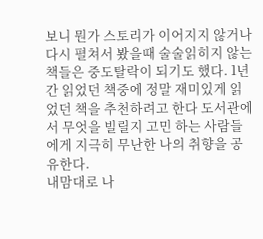보니 뭔가 스토리가 이어지지 않거나 다시 펼쳐서 봤을때 술술읽히지 않는 책들은 중도탈락이 되기도 했다. 1년간 읽었던 책중에 정말 재미있게 읽었던 책을 추천하려고 한다 도서관에서 무엇을 빌릴지 고민 하는 사람들에게 지극히 무난한 나의 취향을 공유한다.
내맘대로 나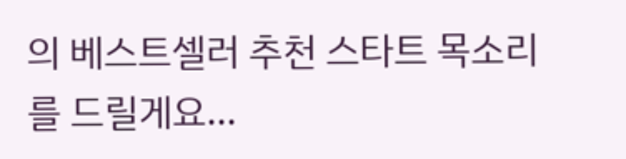의 베스트셀러 추천 스타트 목소리를 드릴게요...